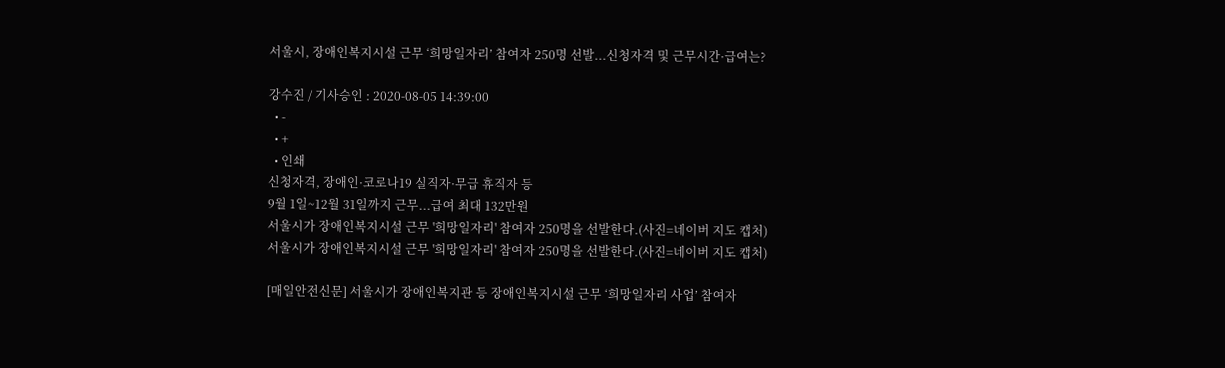서울시, 장애인복지시설 근무 ‘희망일자리’ 참여자 250명 선발...신청자격 및 근무시간·급여는?

강수진 / 기사승인 : 2020-08-05 14:39:00
  • -
  • +
  • 인쇄
신청자격, 장애인·코로나19 실직자·무급 휴직자 등
9월 1일~12월 31일까지 근무...급여 최대 132만원
서울시가 장애인복지시설 근무 '희망일자리' 참여자 250명을 선발한다.(사진=네이버 지도 캡처)
서울시가 장애인복지시설 근무 '희망일자리' 참여자 250명을 선발한다.(사진=네이버 지도 캡처)

[매일안전신문] 서울시가 장애인복지관 등 장애인복지시설 근무 ‘희망일자리 사업’ 참여자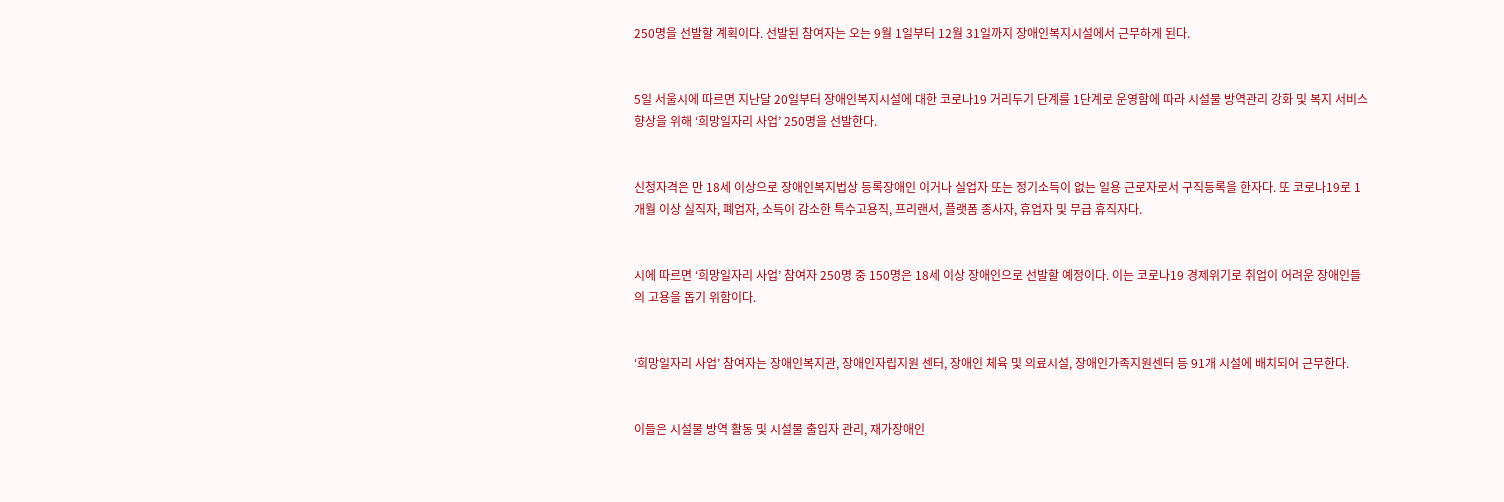250명을 선발할 계획이다. 선발된 참여자는 오는 9월 1일부터 12월 31일까지 장애인복지시설에서 근무하게 된다.


5일 서울시에 따르면 지난달 20일부터 장애인복지시설에 대한 코로나19 거리두기 단계를 1단계로 운영함에 따라 시설물 방역관리 강화 및 복지 서비스 향상을 위해 ‘희망일자리 사업’ 250명을 선발한다.


신청자격은 만 18세 이상으로 장애인복지법상 등록장애인 이거나 실업자 또는 정기소득이 없는 일용 근로자로서 구직등록을 한자다. 또 코로나19로 1개월 이상 실직자, 폐업자, 소득이 감소한 특수고용직, 프리랜서, 플랫폼 종사자, 휴업자 및 무급 휴직자다.


시에 따르면 ‘희망일자리 사업’ 참여자 250명 중 150명은 18세 이상 장애인으로 선발할 예정이다. 이는 코로나19 경제위기로 취업이 어려운 장애인들의 고용을 돕기 위함이다.


‘희망일자리 사업’ 참여자는 장애인복지관, 장애인자립지원 센터, 장애인 체육 및 의료시설, 장애인가족지원센터 등 91개 시설에 배치되어 근무한다.


이들은 시설물 방역 활동 및 시설물 출입자 관리, 재가장애인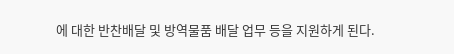에 대한 반찬배달 및 방역물품 배달 업무 등을 지원하게 된다.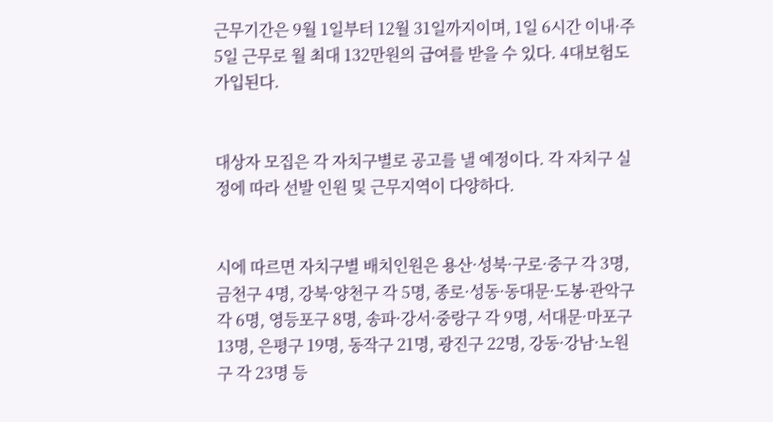근무기간은 9월 1일부터 12월 31일까지이며, 1일 6시간 이내·주 5일 근무로 월 최대 132만원의 급여를 받을 수 있다. 4대보험도 가입된다.


대상자 모집은 각 자치구별로 공고를 낼 예정이다. 각 자치구 실정에 따라 선발 인원 및 근무지역이 다양하다.


시에 따르면 자치구별 배치인원은 용산·성북·구로·중구 각 3명, 금천구 4명, 강북·양천구 각 5명, 종로·성동·동대문·도봉·관악구 각 6명, 영등포구 8명, 송파·강서·중랑구 각 9명, 서대문·마포구 13명, 은평구 19명, 동작구 21명, 광진구 22명, 강동·강남·노원구 각 23명 등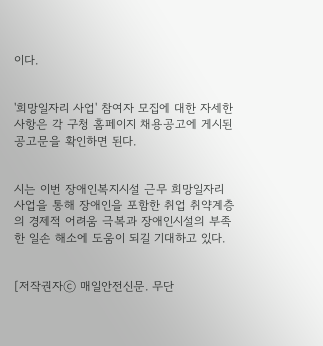이다.


'희망일자리 사업' 참여자 모집에 대한 자세한 사항은 각 구청 홈페이지 채용공고에 게시된 공고문을 확인하면 된다.


시는 이번 장애인복지시설 근무 희망일자리 사업을 통해 장애인을 포함한 취업 취약계층의 경제적 어려움 극복과 장애인시설의 부족한 일손 해소에 도움이 되길 기대하고 있다.


[저작권자ⓒ 매일안전신문. 무단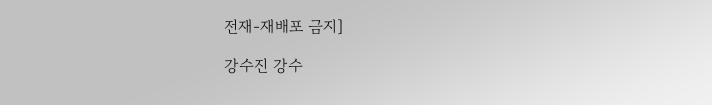전재-재배포 금지]

강수진 강수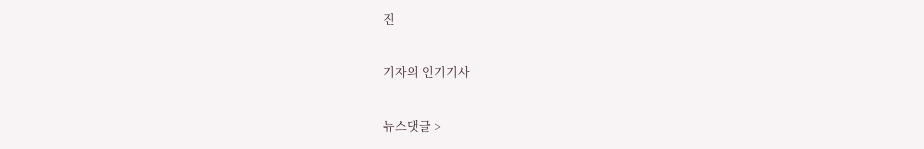진

기자의 인기기사

뉴스댓글 >